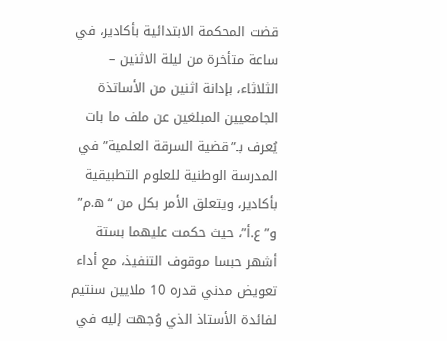قضت المحكمة الابتدائية بأكادير، في ساعة متأخرة من ليلة الاثنين – الثلاثاء، بإدانة اثنين من الأساتذة الجامعيين المبلغين عن ملف ما بات يُعرف بـ”قضية السرقة العلمية” في المدرسة الوطنية للعلوم التطبيقية بأكادير، ويتعلق الأمر بكل من “ه.م” و”ع.أ”، حيث حكمت عليهما بستة أشهر حبسا موقوف التنفيذ، مع أداء تعويض مدني قدره 10 ملايين سنتيم لفائدة الأستاذ الذي وُجهت إليه في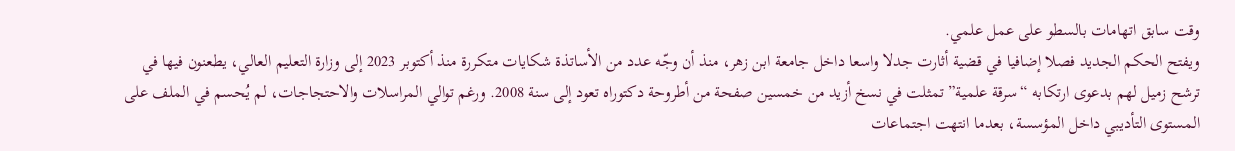وقت سابق اتهامات بالسطو على عمل علمي.
ويفتح الحكم الجديد فصلا إضافيا في قضية أثارت جدلا واسعا داخل جامعة ابن زهر، منذ أن وجّه عدد من الأساتذة شكايات متكررة منذ أكتوبر 2023 إلى وزارة التعليم العالي، يطعنون فيها في ترشح زميل لهم بدعوى ارتكابه “سرقة علمية” تمثلت في نسخ أزيد من خمسين صفحة من أطروحة دكتوراه تعود إلى سنة 2008. ورغم توالي المراسلات والاحتجاجات، لم يُحسم في الملف على المستوى التأديبي داخل المؤسسة، بعدما انتهت اجتماعات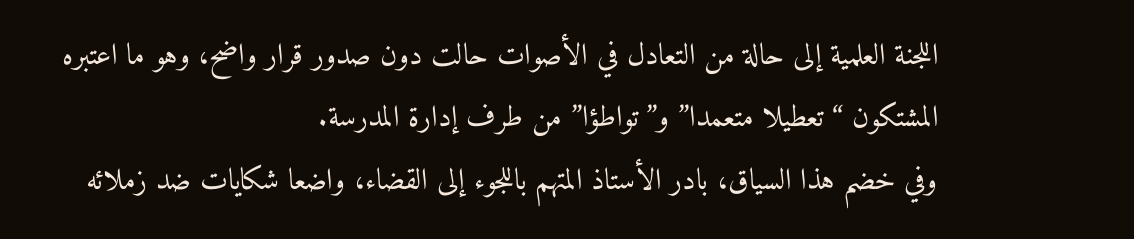اللجنة العلمية إلى حالة من التعادل في الأصوات حالت دون صدور قرار واضح، وهو ما اعتبره المشتكون “تعطيلا متعمدا” و”تواطؤا” من طرف إدارة المدرسة.
وفي خضم هذا السياق، بادر الأستاذ المتهم باللجوء إلى القضاء، واضعا شكايات ضد زملائه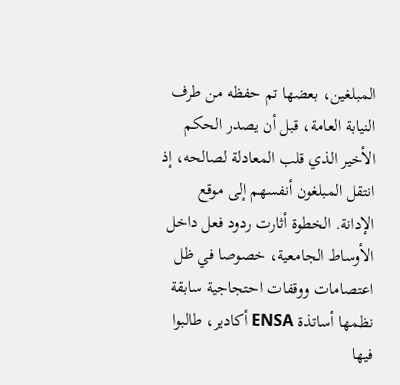المبلغين، بعضها تم حفظه من طرف النيابة العامة، قبل أن يصدر الحكم الأخير الذي قلب المعادلة لصالحه، إذ انتقل المبلغون أنفسهم إلى موقع الإدانة. الخطوة أثارت ردود فعل داخل الأوساط الجامعية، خصوصا في ظل اعتصامات ووقفات احتجاجية سابقة نظمها أساتذة ENSA أكادير، طالبوا فيها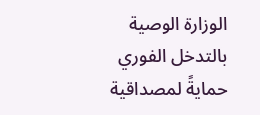الوزارة الوصية بالتدخل الفوري حمايةً لمصداقية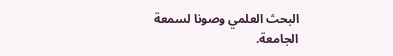البحث العلمي وصونا لسمعة الجامعة.